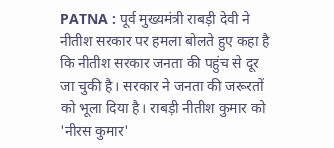PATNA : पूर्व मुख्यमंत्री राबड़ी देवी ने नीतीश सरकार पर हमला बोलते हुए कहा है कि नीतीश सरकार जनता की पहुंच से दूर जा चुकी है। सरकार ने जनता की जरूरतों को भूला दिया है। राबड़ी नीतीश कुमार को 'नीरस कुमार'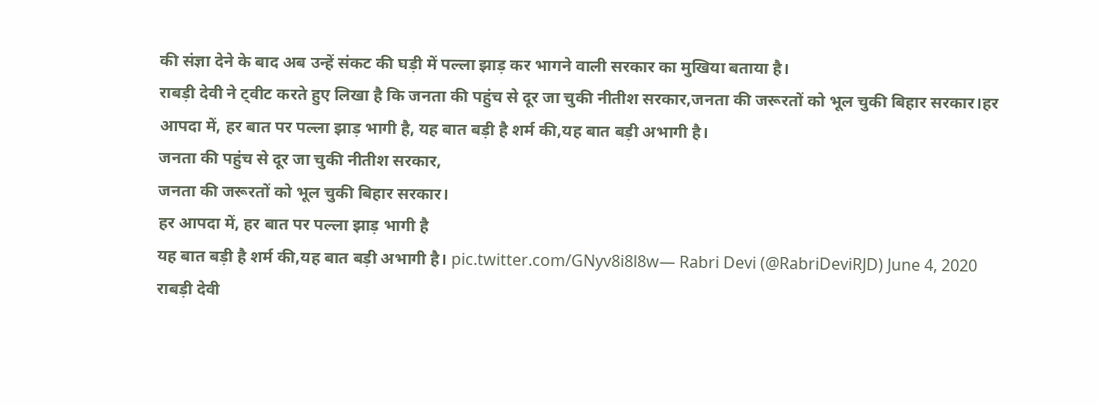की संज्ञा देने के बाद अब उन्हें संकट की घड़ी में पल्ला झाड़ कर भागने वाली सरकार का मुखिया बताया है।
राबड़ी देवी ने ट्वीट करते हुए लिखा है कि जनता की पहुंच से दूर जा चुकी नीतीश सरकार,जनता की जरूरतों को भूल चुकी बिहार सरकार।हर आपदा में, हर बात पर पल्ला झाड़ भागी है, यह बात बड़ी है शर्म की,यह बात बड़ी अभागी है।
जनता की पहुंच से दूर जा चुकी नीतीश सरकार,
जनता की जरूरतों को भूल चुकी बिहार सरकार।
हर आपदा में, हर बात पर पल्ला झाड़ भागी है
यह बात बड़ी है शर्म की,यह बात बड़ी अभागी है। pic.twitter.com/GNyv8i8l8w— Rabri Devi (@RabriDeviRJD) June 4, 2020
राबड़ी देवी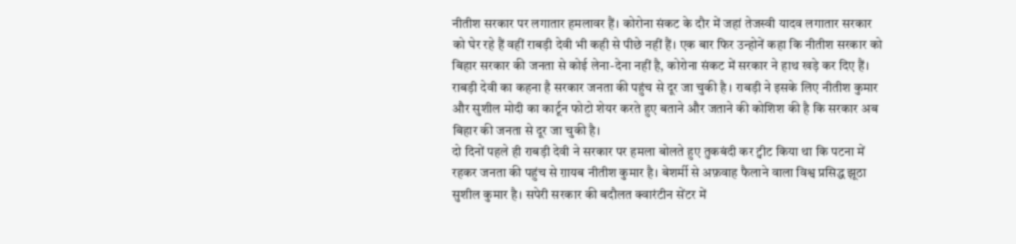नीतीश सरकार पर लगातार हमलावर हैं। कोरोना संकट के दौर में जहां तेजस्वी यादव लगातार सरकार को घेर रहे हैं वहीं राबड़ी देवी भी कही से पीछे नहीं हैं। एक बार फिर उन्होनें कहा कि नीतीश सरकार को बिहार सरकार की जनता से कोई लेना-देना नहीं है, कोरोना संकट में सरकार ने हाथ खड़े कर दिए हैं। राबड़ी देवी का कहना है सरकार जनता की पहुंच से दूर जा चुकी है । राबड़ी ने इसके लिए नीतीश कुमार और सुशील मोदी का कार्टून फोटो शेयर करते हुए बताने और जताने की कोशिश की है कि सरकार अब बिहार की जनता से दूर जा चुकी है।
दो दिनों पहले ही राबड़ी देवी ने सरकार पर हमला बोलते हुए तुकबंदी कर ट्वीट किया था कि पटना में रहकर जनता की पहुंच से ग़ायब नीतीश कुमार है। बेशर्मी से अफ़वाह फैलाने वाला विश्व प्रसिद्ध झूठा सुशील कुमार है। सपेरी सरकार की बदौलत क्वारंटीन सेंटर में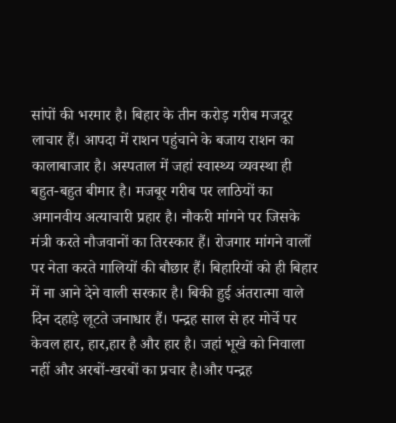सांपों की भरमार है। बिहार के तीन करोड़ गरीब मजदूर लाचार हैं। आपदा में राशन पहुंचाने के बजाय राशन का कालाबाजार है। अस्पताल में जहां स्वास्थ्य व्यवस्था ही बहुत-बहुत बीमार है। मजबूर गरीब पर लाठियों का अमानवीय अत्याचारी प्रहार है। नौकरी मांगने पर जिसके मंत्री करते नौजवानों का तिरस्कार हैं। रोजगार मांगने वालों पर नेता करते गालियों की बौछार हैं। बिहारियों को ही बिहार में ना आने देने वाली सरकार है। बिकी हुई अंतरात्मा वाले दिन दहाड़े लूटते जनाधार हैं। पन्द्रह साल से हर मोर्चे पर केवल हार, हार,हार है और हार है। जहां भूखे को निवाला नहीं और अरबों-खरबों का प्रचार है।और पन्द्रह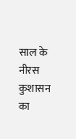साल के नीरस कुशासन का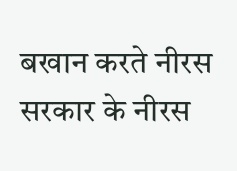बखान करते नीरस सरकार के नीरस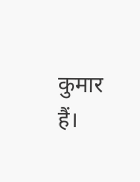कुमार हैं।